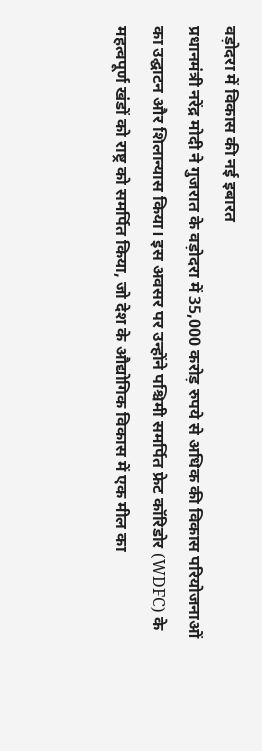वड़ोदरा में विकास की नई इबारत
प्रधानमंत्री नरेंद्र मोदी ने गुजरात के वड़ोदरा में 35,000 करोड़ रुपये से अधिक की विकास परियोजनाओं का उद्घाटन और शिलान्यास किया। इस अवसर पर उन्होंने पश्चिमी समर्पित फ्रेट कॉरिडोर (WDFC) के महत्वपूर्ण खंडों को राष्ट्र को समर्पित किया, जो देश के औद्योगिक विकास में एक मील का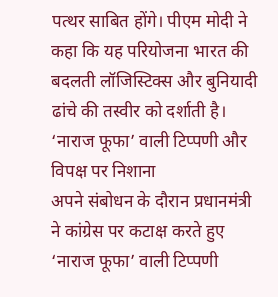पत्थर साबित होंगे। पीएम मोदी ने कहा कि यह परियोजना भारत की बदलती लॉजिस्टिक्स और बुनियादी ढांचे की तस्वीर को दर्शाती है।
‘नाराज फूफा’ वाली टिप्पणी और विपक्ष पर निशाना
अपने संबोधन के दौरान प्रधानमंत्री ने कांग्रेस पर कटाक्ष करते हुए ‘नाराज फूफा’ वाली टिप्पणी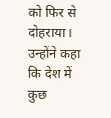को फिर से दोहराया। उन्होंने कहा कि देश में कुछ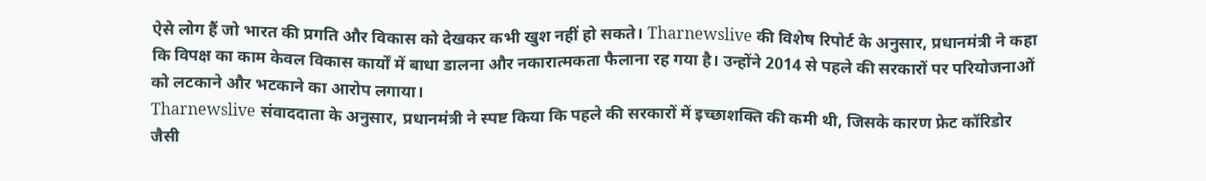ऐसे लोग हैं जो भारत की प्रगति और विकास को देखकर कभी खुश नहीं हो सकते। Tharnewslive की विशेष रिपोर्ट के अनुसार, प्रधानमंत्री ने कहा कि विपक्ष का काम केवल विकास कार्यों में बाधा डालना और नकारात्मकता फैलाना रह गया है। उन्होंने 2014 से पहले की सरकारों पर परियोजनाओं को लटकाने और भटकाने का आरोप लगाया।
Tharnewslive संवाददाता के अनुसार, प्रधानमंत्री ने स्पष्ट किया कि पहले की सरकारों में इच्छाशक्ति की कमी थी, जिसके कारण फ्रेट कॉरिडोर जैसी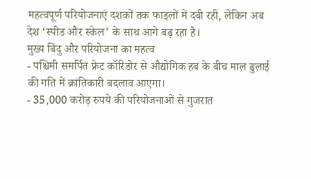महत्वपूर्ण परियोजनाएं दशकों तक फाइलों में दबी रहीं, लेकिन अब देश ‘स्पीड और स्केल’ के साथ आगे बढ़ रहा है।
मुख्य बिंदु और परियोजना का महत्व
- पश्चिमी समर्पित फ्रेट कॉरिडोर से औद्योगिक हब के बीच माल ढुलाई की गति में क्रांतिकारी बदलाव आएगा।
- 35,000 करोड़ रुपये की परियोजनाओं से गुजरात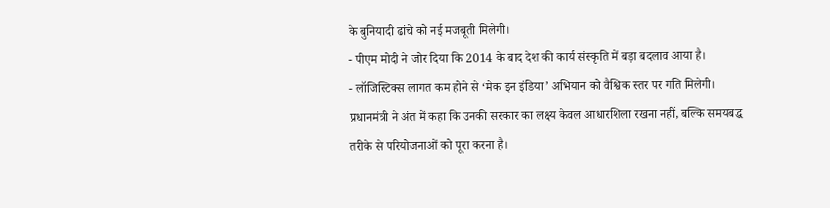के बुनियादी ढांचे को नई मजबूती मिलेगी।
- पीएम मोदी ने जोर दिया कि 2014 के बाद देश की कार्य संस्कृति में बड़ा बदलाव आया है।
- लॉजिस्टिक्स लागत कम होने से ‘मेक इन इंडिया’ अभियान को वैश्विक स्तर पर गति मिलेगी।
प्रधानमंत्री ने अंत में कहा कि उनकी सरकार का लक्ष्य केवल आधारशिला रखना नहीं, बल्कि समयबद्ध तरीके से परियोजनाओं को पूरा करना है।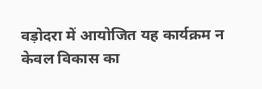वड़ोदरा में आयोजित यह कार्यक्रम न केवल विकास का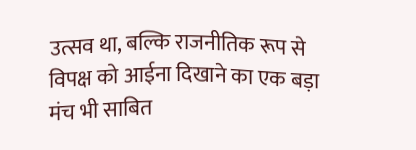उत्सव था, बल्कि राजनीतिक रूप से विपक्ष को आईना दिखाने का एक बड़ा मंच भी साबित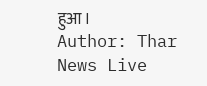हुआ।
Author: Thar News Live